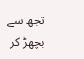تجھ سے بچھڑ کر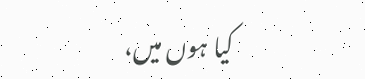کیا ہوں میں،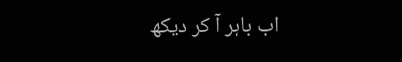اب باہر آ کر دیکھ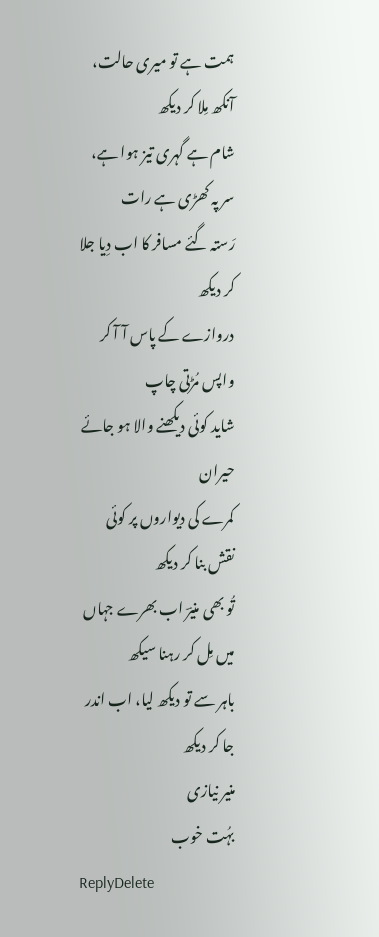ہمت ہے تو میری حالت، آنکھ مِلا کر دیکھ
شام ہے گہری تیز ہوا ہے، سر پہ کھڑی ہے رات
رَستہ گئے مسافر کا اب دِیا جلا کر دیکھ
دروازے کے پاس آ آ کر واپس مُڑتی چاپ
شاید کوئی دیکھنے والا ہو جائے حیران
کمرے کی دیواروں پر کوئی نقش بنا کر دیکھ
تُو بھی منیرؔ اب بھرے جہاں میں مِل کر رہنا سیکھ
باہر سے تو دیکھ لیا، اب اندر جا کر دیکھ
منیر نیازی
بہُت خوب
ReplyDelete